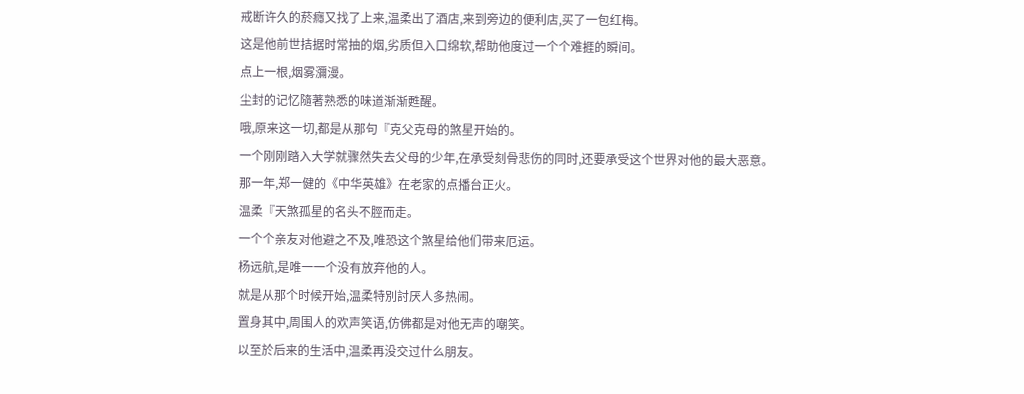戒断许久的菸癮又找了上来,温柔出了酒店,来到旁边的便利店,买了一包红梅。
这是他前世拮据时常抽的烟,劣质但入口绵软,帮助他度过一个个难捱的瞬间。
点上一根,烟雾瀰漫。
尘封的记忆隨著熟悉的味道渐渐甦醒。
哦,原来这一切,都是从那句『克父克母的煞星开始的。
一个刚刚踏入大学就骤然失去父母的少年,在承受刻骨悲伤的同时,还要承受这个世界对他的最大恶意。
那一年,郑一健的《中华英雄》在老家的点播台正火。
温柔『天煞孤星的名头不脛而走。
一个个亲友对他避之不及,唯恐这个煞星给他们带来厄运。
杨远航,是唯一一个没有放弃他的人。
就是从那个时候开始,温柔特別討厌人多热闹。
置身其中,周围人的欢声笑语,仿佛都是对他无声的嘲笑。
以至於后来的生活中,温柔再没交过什么朋友。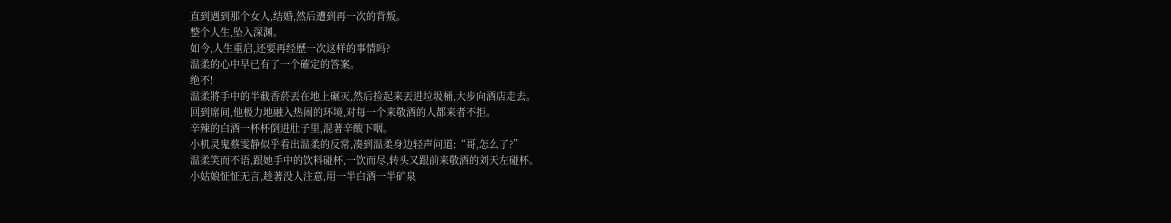直到遇到那个女人,结婚,然后遭到再一次的背叛。
整个人生,坠入深渊。
如今,人生重启,还要再经歷一次这样的事情吗?
温柔的心中早已有了一个確定的答案。
绝不!
温柔將手中的半截香菸丟在地上碾灭,然后捡起来丟进垃圾桶,大步向酒店走去。
回到席间,他极力地融入热闹的环境,对每一个来敬酒的人都来者不拒。
辛辣的白酒一杯杯倒进肚子里,混著辛酸下咽。
小机灵鬼蔡雯静似乎看出温柔的反常,凑到温柔身边轻声问道:“哥,怎么了?”
温柔笑而不语,跟她手中的饮料碰杯,一饮而尽,转头又跟前来敬酒的刘天左碰杯。
小姑娘怔怔无言,趁著没人注意,用一半白酒一半矿泉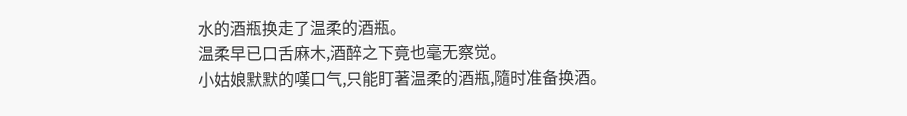水的酒瓶换走了温柔的酒瓶。
温柔早已口舌麻木,酒醉之下竟也毫无察觉。
小姑娘默默的嘆口气,只能盯著温柔的酒瓶,隨时准备换酒。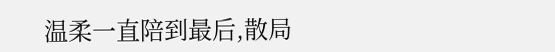温柔一直陪到最后,散局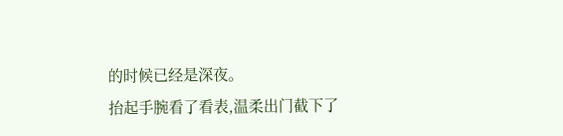的时候已经是深夜。
抬起手腕看了看表,温柔出门截下了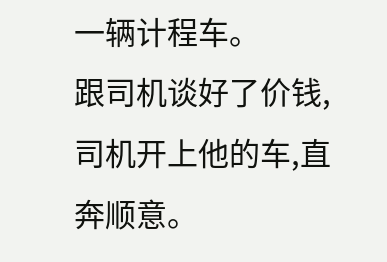一辆计程车。
跟司机谈好了价钱,司机开上他的车,直奔顺意。